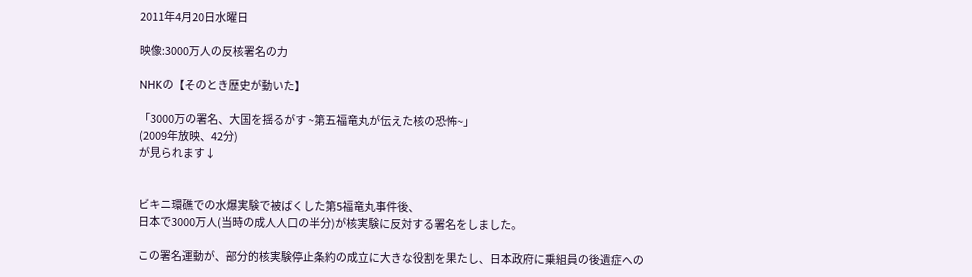2011年4月20日水曜日

映像:3000万人の反核署名の力

NHKの【そのとき歴史が動いた】

「3000万の署名、大国を揺るがす ~第五福竜丸が伝えた核の恐怖~」
(2009年放映、42分)
が見られます↓


ビキニ環礁での水爆実験で被ばくした第5福竜丸事件後、
日本で3000万人(当時の成人人口の半分)が核実験に反対する署名をしました。

この署名運動が、部分的核実験停止条約の成立に大きな役割を果たし、日本政府に乗組員の後遺症への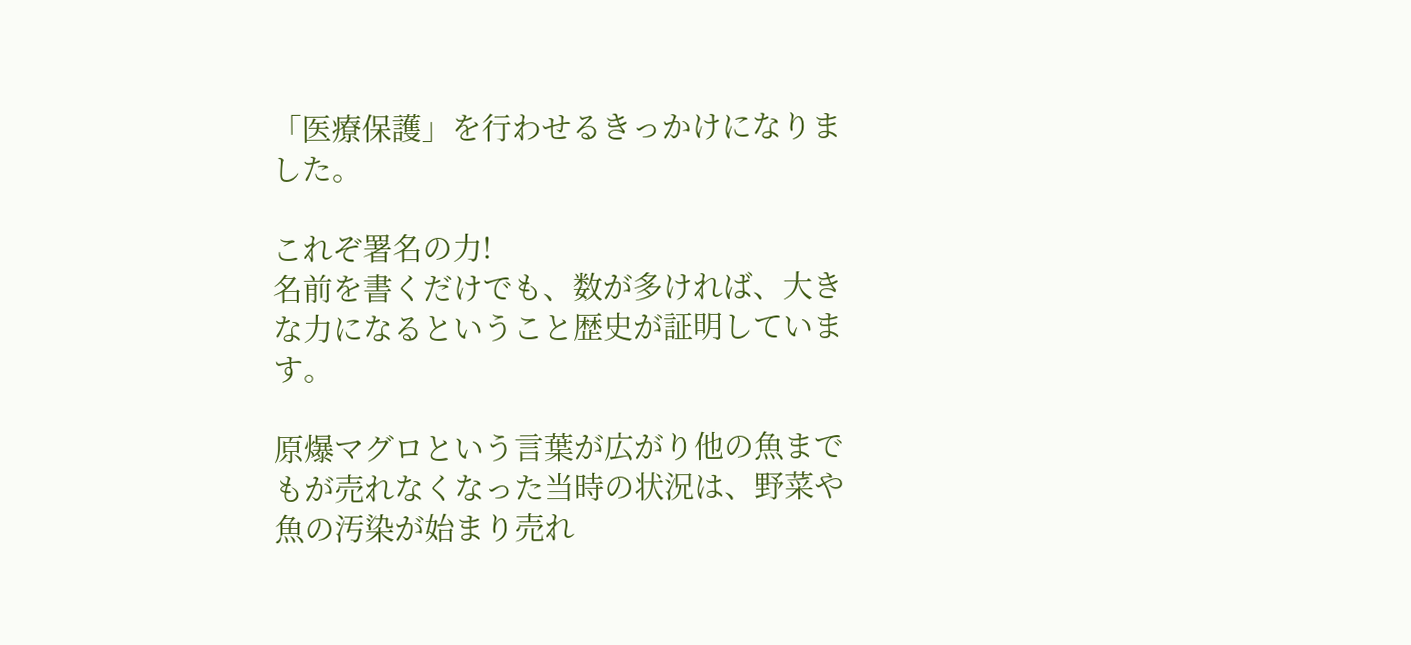「医療保護」を行わせるきっかけになりました。

これぞ署名の力!
名前を書くだけでも、数が多ければ、大きな力になるということ歴史が証明しています。

原爆マグロという言葉が広がり他の魚までもが売れなくなった当時の状況は、野菜や魚の汚染が始まり売れ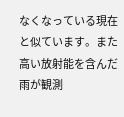なくなっている現在と似ています。また高い放射能を含んだ雨が観測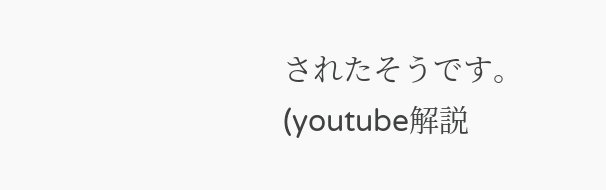されたそうです。(youtube解説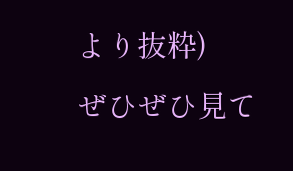より抜粋)
ぜひぜひ見て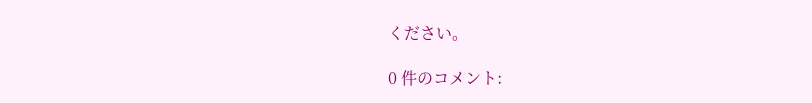ください。

0 件のコメント: